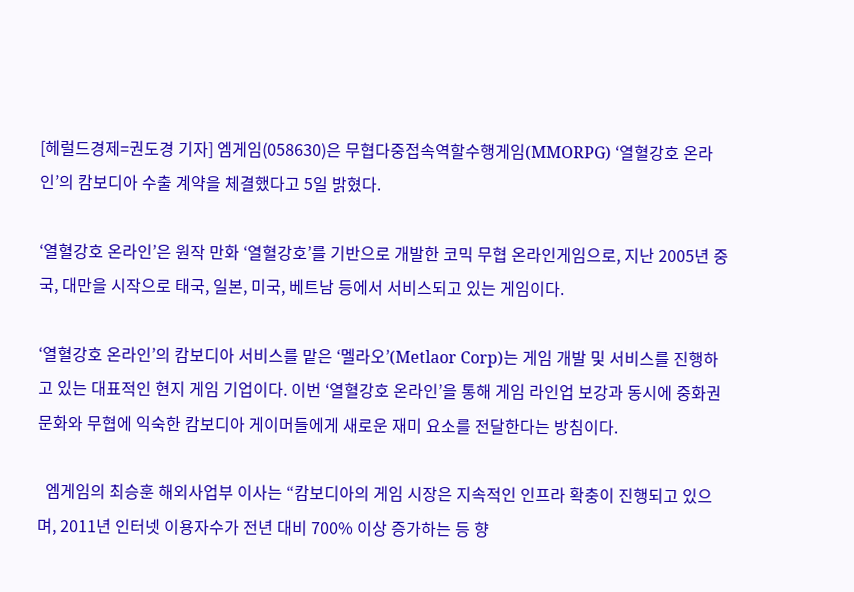[헤럴드경제=권도경 기자] 엠게임(058630)은 무협다중접속역할수행게임(MMORPG) ‘열혈강호 온라인’의 캄보디아 수출 계약을 체결했다고 5일 밝혔다.

‘열혈강호 온라인’은 원작 만화 ‘열혈강호’를 기반으로 개발한 코믹 무협 온라인게임으로, 지난 2005년 중국, 대만을 시작으로 태국, 일본, 미국, 베트남 등에서 서비스되고 있는 게임이다.

‘열혈강호 온라인’의 캄보디아 서비스를 맡은 ‘멜라오’(Metlaor Corp)는 게임 개발 및 서비스를 진행하고 있는 대표적인 현지 게임 기업이다. 이번 ‘열혈강호 온라인’을 통해 게임 라인업 보강과 동시에 중화권 문화와 무협에 익숙한 캄보디아 게이머들에게 새로운 재미 요소를 전달한다는 방침이다.

  엠게임의 최승훈 해외사업부 이사는 “캄보디아의 게임 시장은 지속적인 인프라 확충이 진행되고 있으며, 2011년 인터넷 이용자수가 전년 대비 700% 이상 증가하는 등 향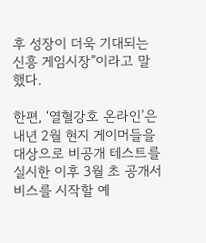후 성장이 더욱 기대되는 신흥 게임시장”이라고 말했다.

한편, ‘열혈강호 온라인’은 내년 2월 현지 게이머들을 대상으로 비공개 테스트를 실시한 이후 3월 초 공개서비스를 시작할 예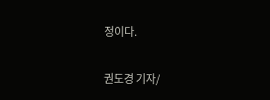정이다.

권도경 기자/